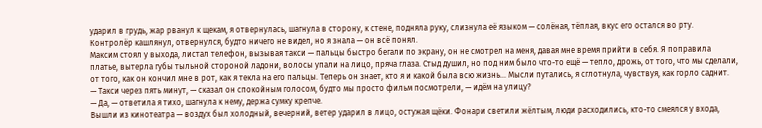ударил в грудь, жар рванул к щекам, я отвернулась, шагнула в сторону, к стене, подняла руку, слизнула её языком — солёная, тёплая, вкус его остался во рту. Контролёр кашлянул, отвернулся, будто ничего не видел, но я знала — он всё понял.
Максим стоял у выхода, листал телефон, вызывая такси — пальцы быстро бегали по экрану, он не смотрел на меня, давая мне время прийти в себя. Я поправила платье, вытерла губы тыльной стороной ладони, волосы упали на лицо, пряча глаза. Стыд душил, но под ним было что-то ещё — тепло, дрожь, от того, что мы сделали, от того, как он кончил мне в рот, как я текла на его пальцы. Теперь он знает, кто я и какой была всю жизнь... Мысли путались, я сглотнула, чувствуя, как горло саднит.
— Такси через пять минут, — сказал он спокойным голосом, будто мы просто фильм посмотрели, — идём на улицу?
— Да, — ответила я тихо, шагнула к нему, держа сумку крепче.
Вышли из кинотеатра — воздух был холодный, вечерний, ветер ударил в лицо, остужая щёки. Фонари светили жёлтым, люди расходились, кто-то смеялся у входа,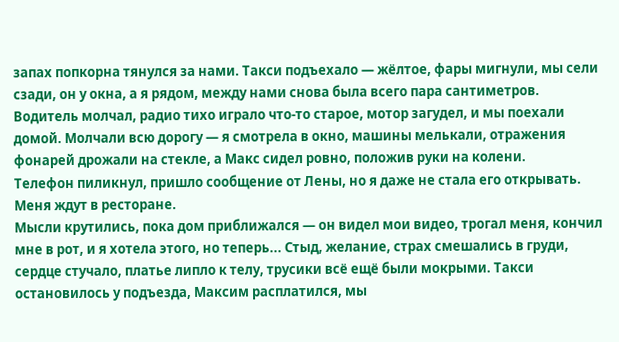запах попкорна тянулся за нами. Такси подъехало — жёлтое, фары мигнули, мы сели сзади, он у окна, а я рядом, между нами снова была всего пара сантиметров. Водитель молчал, радио тихо играло что-то старое, мотор загудел, и мы поехали домой. Молчали всю дорогу — я смотрела в окно, машины мелькали, отражения фонарей дрожали на стекле, а Макс сидел ровно, положив руки на колени.
Телефон пиликнул, пришло сообщение от Лены, но я даже не стала его открывать. Меня ждут в ресторане.
Мысли крутились, пока дом приближался — он видел мои видео, трогал меня, кончил мне в рот, и я хотела этого, но теперь... Стыд, желание, страх смешались в груди, сердце стучало, платье липло к телу, трусики всё ещё были мокрыми. Такси остановилось у подъезда, Максим расплатился, мы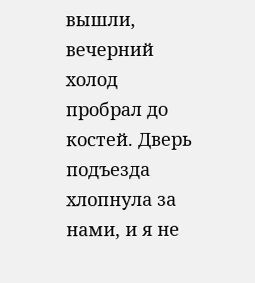вышли, вечерний холод пробрал до костей. Дверь подъезда хлопнула за нами, и я не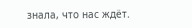знала, что нас ждёт.